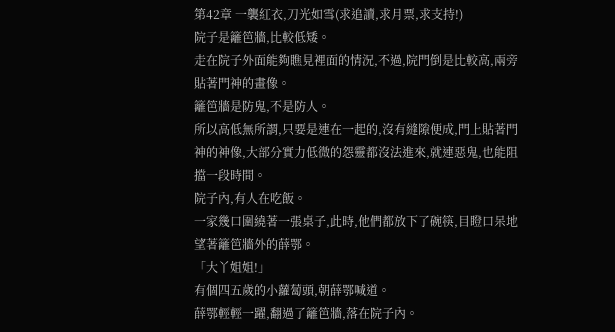第42章 一襲紅衣,刀光如雪(求追讀,求月票,求支持!)
院子是籬笆牆,比較低矮。
走在院子外面能夠瞧見裡面的情況,不過,院門倒是比較高,兩旁貼著門神的畫像。
籬笆牆是防鬼,不是防人。
所以高低無所謂,只要是連在一起的,沒有縫隙便成,門上貼著門神的神像,大部分實力低微的怨靈都沒法進來,就連惡鬼,也能阻擋一段時間。
院子內,有人在吃飯。
一家幾口圍繞著一張桌子,此時,他們都放下了碗筷,目瞪口呆地望著籬笆牆外的薛鄂。
「大丫姐姐!」
有個四五歲的小蘿蔔頭,朝薛鄂喊道。
薛鄂輕輕一躍,翻過了籬笆牆,落在院子內。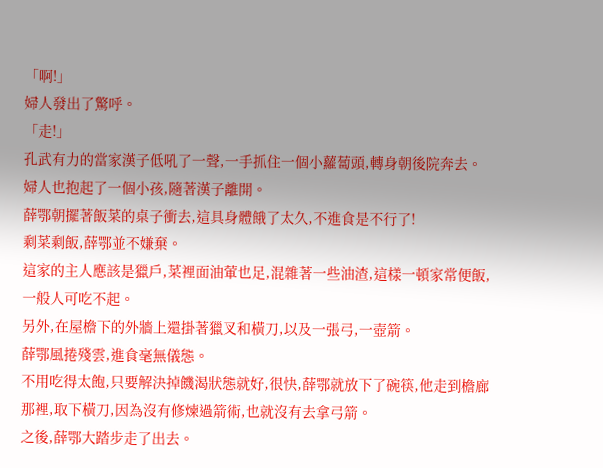「啊!」
婦人發出了驚呼。
「走!」
孔武有力的當家漢子低吼了一聲,一手抓住一個小蘿蔔頭,轉身朝後院奔去。
婦人也抱起了一個小孩,隨著漢子離開。
薛鄂朝擺著飯菜的桌子衝去,這具身體餓了太久,不進食是不行了!
剩菜剩飯,薛鄂並不嫌棄。
這家的主人應該是獵戶,菜裡面油葷也足,混雜著一些油渣,這樣一頓家常便飯,一般人可吃不起。
另外,在屋檐下的外牆上還掛著獵叉和橫刀,以及一張弓,一壺箭。
薛鄂風捲殘雲,進食毫無儀態。
不用吃得太飽,只要解決掉饑渴狀態就好,很快,薛鄂就放下了碗筷,他走到檐廊那裡,取下橫刀,因為沒有修煉過箭術,也就沒有去拿弓箭。
之後,薛鄂大踏步走了出去。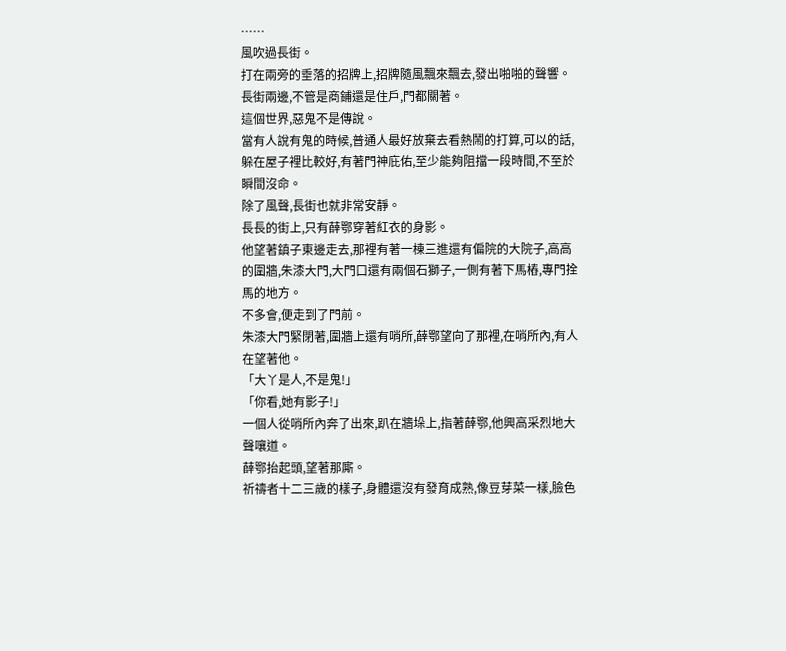……
風吹過長街。
打在兩旁的垂落的招牌上,招牌隨風飄來飄去,發出啪啪的聲響。
長街兩邊,不管是商鋪還是住戶,門都關著。
這個世界,惡鬼不是傳說。
當有人說有鬼的時候,普通人最好放棄去看熱鬧的打算,可以的話,躲在屋子裡比較好,有著門神庇佑,至少能夠阻擋一段時間,不至於瞬間沒命。
除了風聲,長街也就非常安靜。
長長的街上,只有薛鄂穿著紅衣的身影。
他望著鎮子東邊走去,那裡有著一棟三進還有偏院的大院子,高高的圍牆,朱漆大門,大門口還有兩個石獅子,一側有著下馬樁,專門拴馬的地方。
不多會,便走到了門前。
朱漆大門緊閉著,圍牆上還有哨所,薛鄂望向了那裡,在哨所內,有人在望著他。
「大丫是人,不是鬼!」
「你看,她有影子!」
一個人從哨所內奔了出來,趴在牆垛上,指著薛鄂,他興高采烈地大聲嚷道。
薛鄂抬起頭,望著那廝。
祈禱者十二三歲的樣子,身體還沒有發育成熟,像豆芽菜一樣,臉色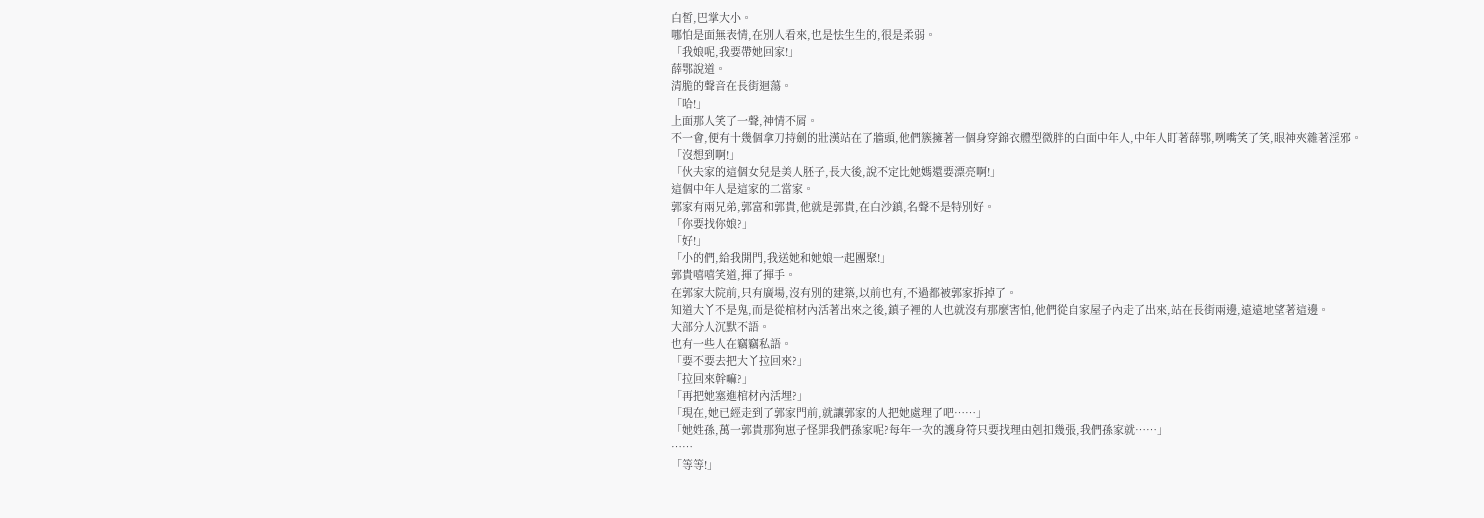白皙,巴掌大小。
哪怕是面無表情,在別人看來,也是怯生生的,很是柔弱。
「我娘呢,我要帶她回家!」
薛鄂說道。
清脆的聲音在長街迴蕩。
「哈!」
上面那人笑了一聲,神情不屑。
不一會,便有十幾個拿刀持劍的壯漢站在了牆頭,他們簇擁著一個身穿錦衣體型微胖的白面中年人,中年人盯著薛鄂,咧嘴笑了笑,眼神夾雜著淫邪。
「沒想到啊!」
「伙夫家的這個女兒是美人胚子,長大後,說不定比她媽還要漂亮啊!」
這個中年人是這家的二當家。
郭家有兩兄弟,郭富和郭貴,他就是郭貴,在白沙鎮,名聲不是特別好。
「你要找你娘?」
「好!」
「小的們,給我開門,我送她和她娘一起團聚!」
郭貴嘻嘻笑道,揮了揮手。
在郭家大院前,只有廣場,沒有別的建築,以前也有,不過都被郭家拆掉了。
知道大丫不是鬼,而是從棺材內活著出來之後,鎮子裡的人也就沒有那麼害怕,他們從自家屋子內走了出來,站在長街兩邊,遠遠地望著這邊。
大部分人沉默不語。
也有一些人在竊竊私語。
「要不要去把大丫拉回來?」
「拉回來幹嘛?」
「再把她塞進棺材內活埋?」
「現在,她已經走到了郭家門前,就讓郭家的人把她處理了吧……」
「她姓孫,萬一郭貴那狗崽子怪罪我們孫家呢?每年一次的護身符只要找理由剋扣幾張,我們孫家就……」
……
「等等!」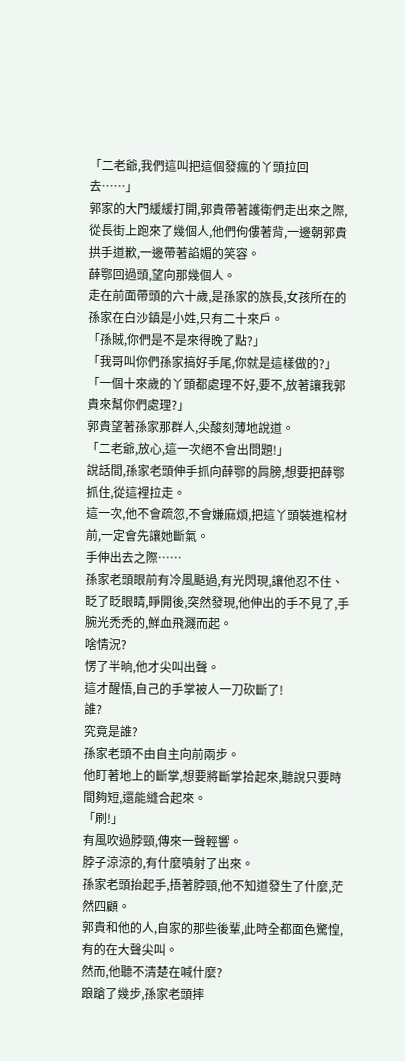「二老爺,我們這叫把這個發瘋的丫頭拉回去……」
郭家的大門緩緩打開,郭貴帶著護衛們走出來之際,從長街上跑來了幾個人,他們佝僂著背,一邊朝郭貴拱手道歉,一邊帶著諂媚的笑容。
薛鄂回過頭,望向那幾個人。
走在前面帶頭的六十歲,是孫家的族長,女孩所在的孫家在白沙鎮是小姓,只有二十來戶。
「孫賊,你們是不是來得晚了點?」
「我哥叫你們孫家搞好手尾,你就是這樣做的?」
「一個十來歲的丫頭都處理不好,要不,放著讓我郭貴來幫你們處理?」
郭貴望著孫家那群人,尖酸刻薄地說道。
「二老爺,放心,這一次絕不會出問題!」
說話間,孫家老頭伸手抓向薛鄂的肩膀,想要把薛鄂抓住,從這裡拉走。
這一次,他不會疏忽,不會嫌麻煩,把這丫頭裝進棺材前,一定會先讓她斷氣。
手伸出去之際……
孫家老頭眼前有冷風颳過,有光閃現,讓他忍不住、眨了眨眼睛,睜開後,突然發現,他伸出的手不見了,手腕光禿禿的,鮮血飛濺而起。
啥情況?
愣了半晌,他才尖叫出聲。
這才醒悟,自己的手掌被人一刀砍斷了!
誰?
究竟是誰?
孫家老頭不由自主向前兩步。
他盯著地上的斷掌,想要將斷掌拾起來,聽說只要時間夠短,還能縫合起來。
「刷!」
有風吹過脖頸,傳來一聲輕響。
脖子涼涼的,有什麼噴射了出來。
孫家老頭抬起手,捂著脖頸,他不知道發生了什麼,茫然四顧。
郭貴和他的人,自家的那些後輩,此時全都面色驚惶,有的在大聲尖叫。
然而,他聽不清楚在喊什麼?
踉蹌了幾步,孫家老頭摔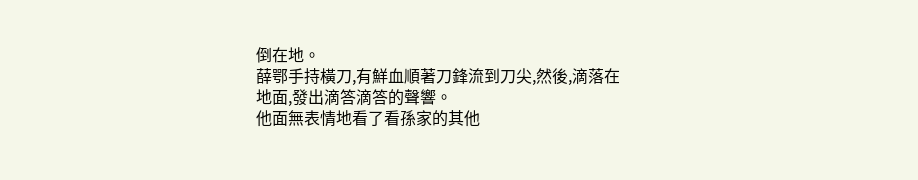倒在地。
薛鄂手持橫刀,有鮮血順著刀鋒流到刀尖,然後,滴落在地面,發出滴答滴答的聲響。
他面無表情地看了看孫家的其他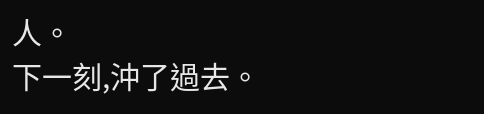人。
下一刻,沖了過去。